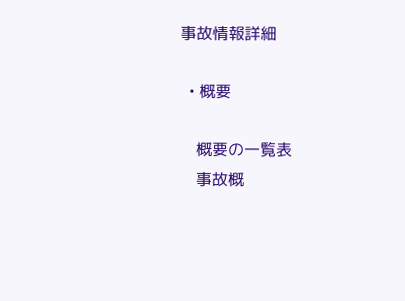事故情報詳細

  • 概要

    概要の一覧表
    事故概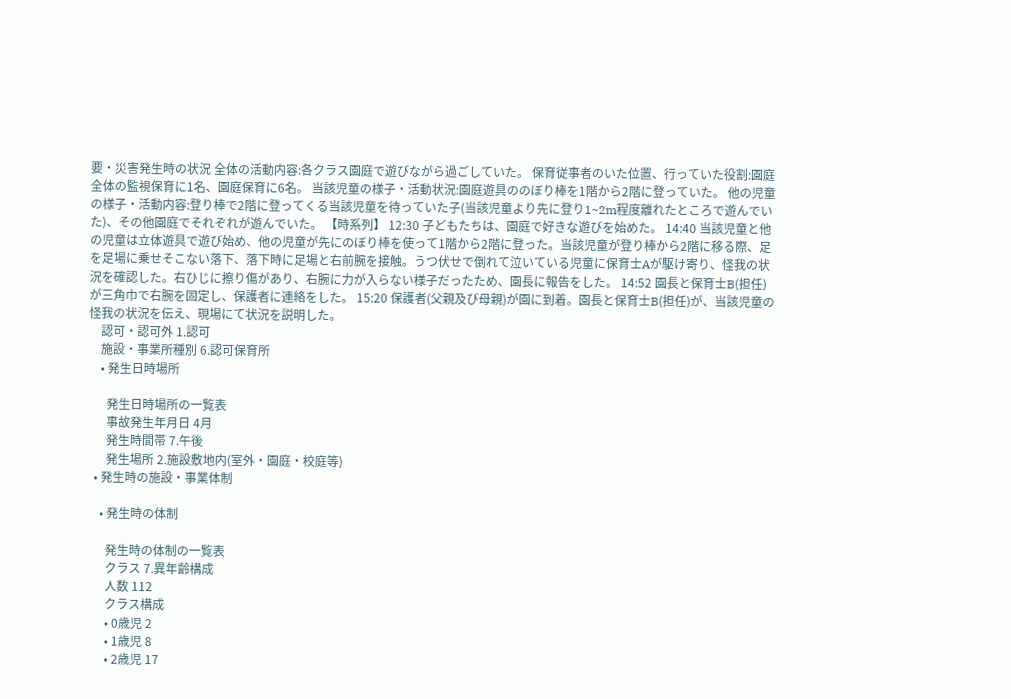要・災害発生時の状況 全体の活動内容:各クラス園庭で遊びながら過ごしていた。 保育従事者のいた位置、行っていた役割:園庭全体の監視保育に1名、園庭保育に6名。 当該児童の様子・活動状況:園庭遊具ののぼり棒を1階から2階に登っていた。 他の児童の様子・活動内容:登り棒で2階に登ってくる当該児童を待っていた子(当該児童より先に登り1~2m程度離れたところで遊んでいた)、その他園庭でそれぞれが遊んでいた。 【時系列】 12:30 子どもたちは、園庭で好きな遊びを始めた。 14:40 当該児童と他の児童は立体遊具で遊び始め、他の児童が先にのぼり棒を使って1階から2階に登った。当該児童が登り棒から2階に移る際、足を足場に乗せそこない落下、落下時に足場と右前腕を接触。うつ伏せで倒れて泣いている児童に保育士Aが駆け寄り、怪我の状況を確認した。右ひじに擦り傷があり、右腕に力が入らない様子だったため、園長に報告をした。 14:52 園長と保育士B(担任)が三角巾で右腕を固定し、保護者に連絡をした。 15:20 保護者(父親及び母親)が園に到着。園長と保育士B(担任)が、当該児童の怪我の状況を伝え、現場にて状況を説明した。
    認可・認可外 1.認可
    施設・事業所種別 6.認可保育所
    • 発生日時場所

      発生日時場所の一覧表
      事故発生年月日 4月
      発生時間帯 7.午後
      発生場所 2.施設敷地内(室外・園庭・校庭等)
  • 発生時の施設・事業体制

    • 発生時の体制

      発生時の体制の一覧表
      クラス 7.異年齢構成
      人数 112
      クラス構成
      • 0歳児 2
      • 1歳児 8
      • 2歳児 17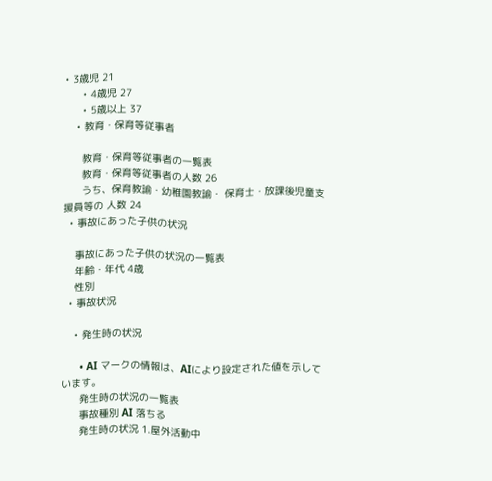• 3歳児 21
      • 4歳児 27
      • 5歳以上 37
    • 教育・保育等従事者

      教育・保育等従事者の一覧表
      教育・保育等従事者の人数 26
      うち、保育教諭・幼稚園教諭・ 保育士・放課後児童支援員等の 人数 24
  • 事故にあった子供の状況

    事故にあった子供の状況の一覧表
    年齢・年代 4歳
    性別
  • 事故状況

    • 発生時の状況

      • AI マークの情報は、AIにより設定された値を示しています。
      発生時の状況の一覧表
      事故種別 AI 落ちる
      発生時の状況 1.屋外活動中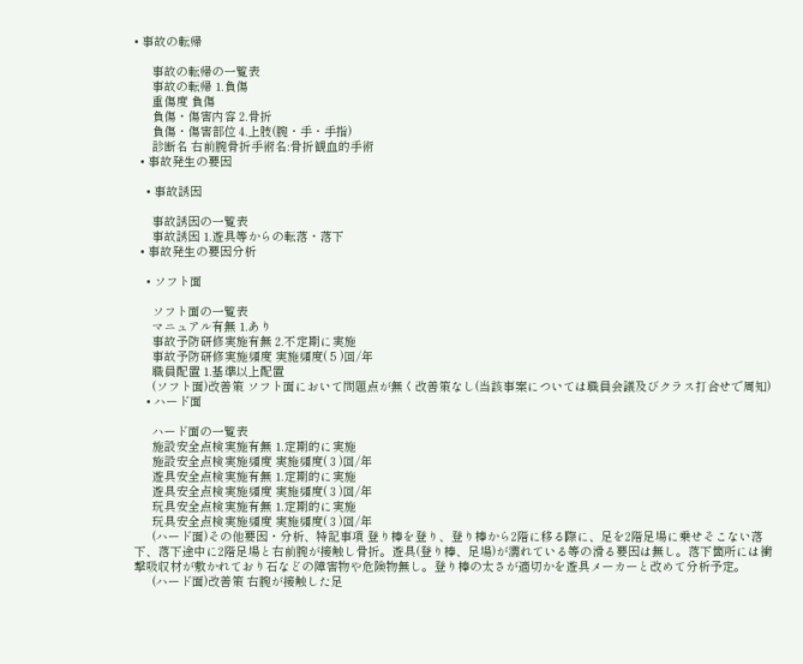• 事故の転帰

      事故の転帰の一覧表
      事故の転帰 1.負傷
      重傷度 負傷
      負傷・傷害内容 2.骨折
      負傷・傷害部位 4.上肢(腕・手・手指)
      診断名 右前腕骨折手術名:骨折観血的手術
  • 事故発生の要因

    • 事故誘因

      事故誘因の一覧表
      事故誘因 1.遊具等からの転落・落下
  • 事故発生の要因分析

    • ソフト面

      ソフト面の一覧表
      マニュアル有無 1.あり
      事故予防研修実施有無 2.不定期に実施
      事故予防研修実施頻度 実施頻度( 5 )回/年
      職員配置 1.基準以上配置
      (ソフト面)改善策 ソフト面において問題点が無く改善策なし(当該事案については職員会議及びクラス打合せで周知)
    • ハード面

      ハード面の一覧表
      施設安全点検実施有無 1.定期的に実施
      施設安全点検実施頻度 実施頻度( 3 )回/年
      遊具安全点検実施有無 1.定期的に実施
      遊具安全点検実施頻度 実施頻度( 3 )回/年
      玩具安全点検実施有無 1.定期的に実施
      玩具安全点検実施頻度 実施頻度( 3 )回/年
      (ハード面)その他要因・分析、特記事項 登り棒を登り、登り棒から2階に移る際に、足を2階足場に乗せそこない落下、落下途中に2階足場と右前腕が接触し骨折。遊具(登り棒、足場)が濡れている等の滑る要因は無し。落下箇所には衝撃吸収材が敷かれており石などの障害物や危険物無し。登り棒の太さが適切かを遊具メーカーと改めて分析予定。
      (ハード面)改善策 右腕が接触した足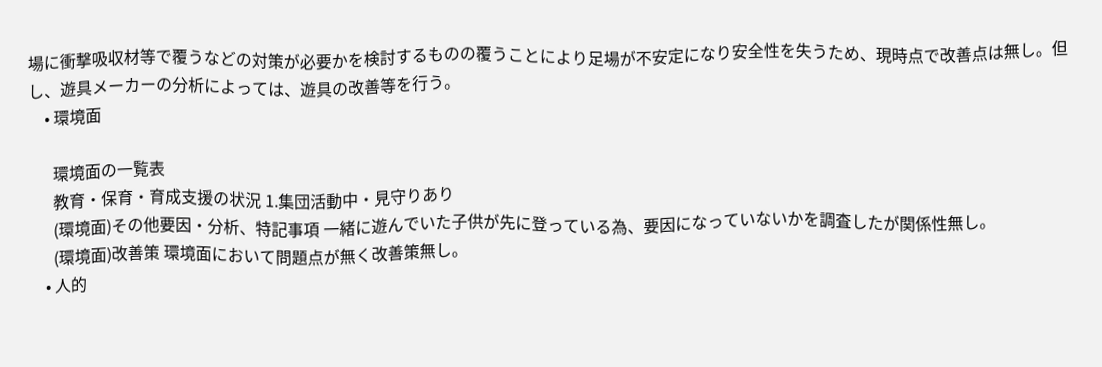場に衝撃吸収材等で覆うなどの対策が必要かを検討するものの覆うことにより足場が不安定になり安全性を失うため、現時点で改善点は無し。但し、遊具メーカーの分析によっては、遊具の改善等を行う。
    • 環境面

      環境面の一覧表
      教育・保育・育成支援の状況 1.集団活動中・見守りあり
      (環境面)その他要因・分析、特記事項 一緒に遊んでいた子供が先に登っている為、要因になっていないかを調査したが関係性無し。
      (環境面)改善策 環境面において問題点が無く改善策無し。
    • 人的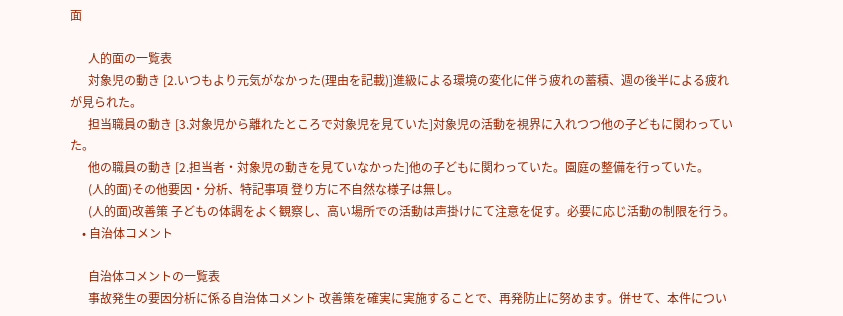面

      人的面の一覧表
      対象児の動き [2.いつもより元気がなかった(理由を記載)]進級による環境の変化に伴う疲れの蓄積、週の後半による疲れが見られた。
      担当職員の動き [3.対象児から離れたところで対象児を見ていた]対象児の活動を視界に入れつつ他の子どもに関わっていた。
      他の職員の動き [2.担当者・対象児の動きを見ていなかった]他の子どもに関わっていた。園庭の整備を行っていた。
      (人的面)その他要因・分析、特記事項 登り方に不自然な様子は無し。
      (人的面)改善策 子どもの体調をよく観察し、高い場所での活動は声掛けにて注意を促す。必要に応じ活動の制限を行う。
    • 自治体コメント

      自治体コメントの一覧表
      事故発生の要因分析に係る自治体コメント 改善策を確実に実施することで、再発防止に努めます。併せて、本件につい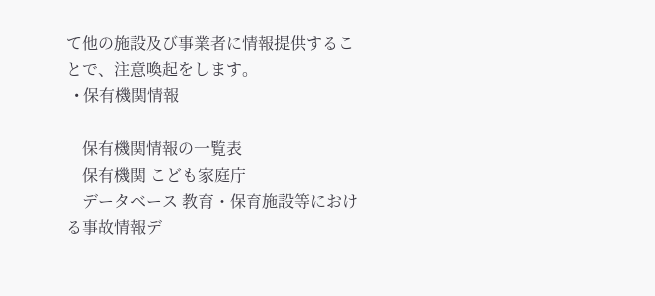て他の施設及び事業者に情報提供することで、注意喚起をします。
  • 保有機関情報

    保有機関情報の一覧表
    保有機関 こども家庭庁
    データベース 教育・保育施設等における事故情報デ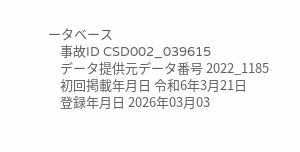ータベース
    事故ID CSD002_039615
    データ提供元データ番号 2022_1185
    初回掲載年月日 令和6年3月21日
    登録年月日 2026年03月03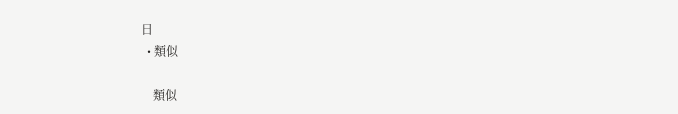日
  • 類似

    類似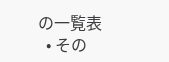の一覧表
  • その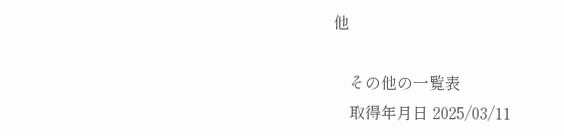他

    その他の一覧表
    取得年月日 2025/03/11